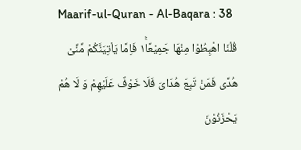Maarif-ul-Quran - Al-Baqara : 38
قُلْنَا اهْبِطُوْا مِنْهَا جَمِیْعًا١ۚ فَاِمَّا یَاْتِیَنَّكُمْ مِّنِّیْ هُدًى فَمَنْ تَبِعَ هُدَایَ فَلَا خَوْفٌ عَلَیْهِمْ وَ لَا هُمْ یَحْزَنُوْنَ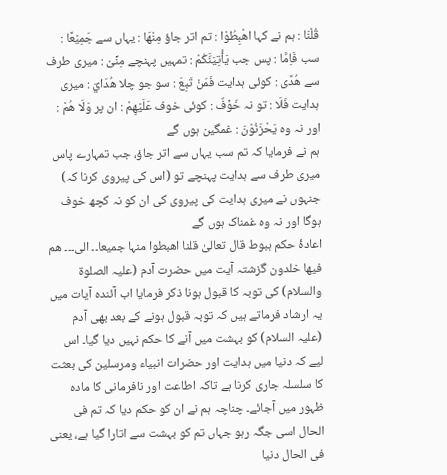قُلْنَا : ہم نے کہا اهْبِطُوْا : تم اتر جاؤ مِنْهَا : یہاں سے جَمِیْعًا : سب فَاِمَّا : پس جب يَأْتِيَنَّكُمْ : تمہیں پہنچے مِنِّیْ : میری طرف سے هُدًى : کوئی ہدایت فَمَنْ تَبِعَ : سو جو چلا هُدَايَ : میری ہدایت فَلَا : تو نہ خَوۡفٌ : کوئی خوف عَلَيْهِمْ : ان پر وَلَا هُمْ : اور نہ وہ يَحْزَنُوْنَ : غمگین ہوں گے
ہم نے فرمایا کہ تم سب یہاں سے اتر جاؤ، جب تمہارے پاس میری طرف سے ہدایت پہنچے تو (اس کی پیروی کرنا کہ) جنہوں نے میری ہدایت کی پیروی کی ان کو نہ کچھ خوف ہوگا اور نہ وہ غمناک ہوں گے
اعادۂ حکم ہبوط قال تعالیٰ قلنا اھبطوا منہا جمیعا۔۔ الی۔۔۔ ھم فیھا خلدون گزشتہ آیت میں حضرت آدم (علیہ الصلوۃ والسلام) کی توبہ کا قبول ہونا ذکر فرمایا اب آئندہ آیات میں یہ ارشاد فرماتے ہیں کہ توبہ قبول ہونے کے بعد بھی آدم (علیہ السلام) کو بہشت میں آنے کا حکم نہیں دیا گیا۔ اس لیے کہ دنیا میں ہدایت اور حضرات انبیاء ومرسلین کی بعثت کا سلسلہ جاری کرنا ہے تاکہ اطاعت اور نافرمانی کا مادہ ظہور میں آجائے۔ چناچہ ہم نے ان کو حکم دیا کہ تم فی الحال اسی جگہ رہو جہاں تم کو بہشت سے اتارا گیا ہے، یعنی فی الحال دنیا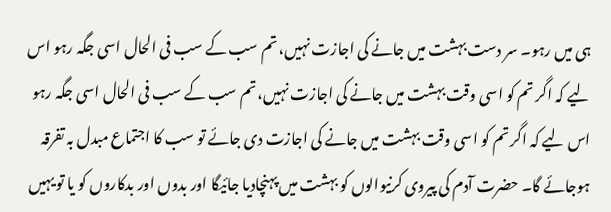ہی میں رہو۔ سر دست بہشت میں جانے کی اجازت نہیں، تم سب کے سب فی الحال اسی جگہ رہو اس لیے کہ اگر تم کو اسی وقت بہشت میں جانے کی اجازت نہیں، تم سب کے سب فی الحال اسی جگہ رہو اس لیے کہ اگر تم کو اسی وقت بہشت میں جانے کی اجازت دی جائے تو سب کا اجتماع مبدل بہ تفرقہ ہوجائے گا۔ حضرت آدم کی پیروی کرنیوالوں کو بہشت میں پہنچادیا جائیگا اور بدوں اور بدکاروں کو یا تو یہیں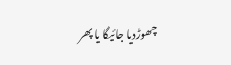چھوڑدیا جائیگا یا پھر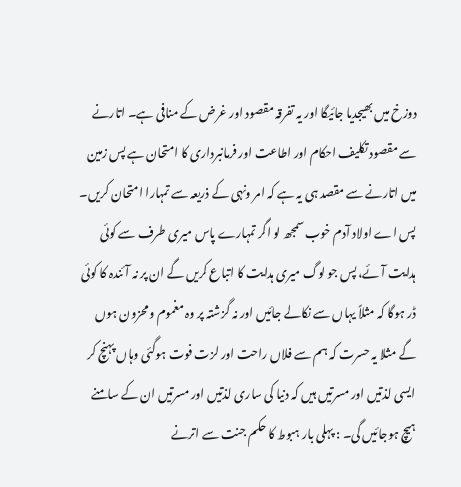دوزخ میں بھیجدیا جائیگا اور یہ تفرقہ مقصود اور غرض کے منافی ہے۔ اتارنے سے مقصود تکلیف احکام اور اطاعت اور فرمانبرداری کا امتحان ہے پس زمین میں اتارنے سے مقصد ہی یہ ہے کہ امر ونہی کے ذریعہ سے تمہارا امتحان کریں۔ پس اے اولاد آدم خوب سمجھ لو اگر تمہارے پاس میری طرف سے کوئی ہدایت آئے، پس جو لوگ میری ہدایت کا اتباع کریں گے ان پر نہ آئندہ کا کوئی ڈر ہوگا کہ مثلاً یہاں سے نکالے جائیں اور نہ گزشتہ پر وہ مغموم ومحزون ہوں گے مثلا یہ حسرت کہ ہم سے فلاں راحت اور لزت فوت ہوگئی وہاں پہنچ کر ایسی لذتیں اور مسرتیں ہیں کہ دنیا کی ساری لذتیں اور مسرتیں ان کے سامنے ہیچ ہوجائیں گی۔ : پہلی بار ہبوط کا حکم جنت سے اترنے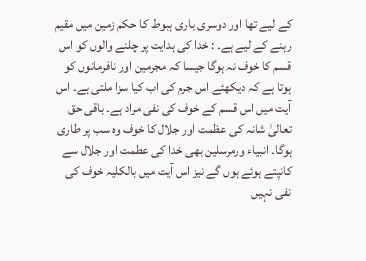کے لیے تھا اور دوسری باری ہبوط کا حکم زمین میں مقیم رہنے کے لیے ہے۔ : خدا کی ہدایت پر چلنے والوں کو اس قسم کا خوف نہ ہوگا جیسا کہ مجرمین اور نافرمانوں کو ہوتا ہے کہ دیکھئے اس جرم کی اب کیا سزا ملتی ہے۔ اس آیت میں اس قسم کے خوف کی نفی مراد ہے۔ باقی حق تعالیٰ شانہ کی عظمت اور جلال کا خوف وہ سب پر طاری ہوگا۔ انبیاء ورمرسلین بھی خدا کی عطمت اور جلال سے کانپتے ہوئے ہوں گے نیز اس آیت میں بالکلیہ خوف کی نفی نہیں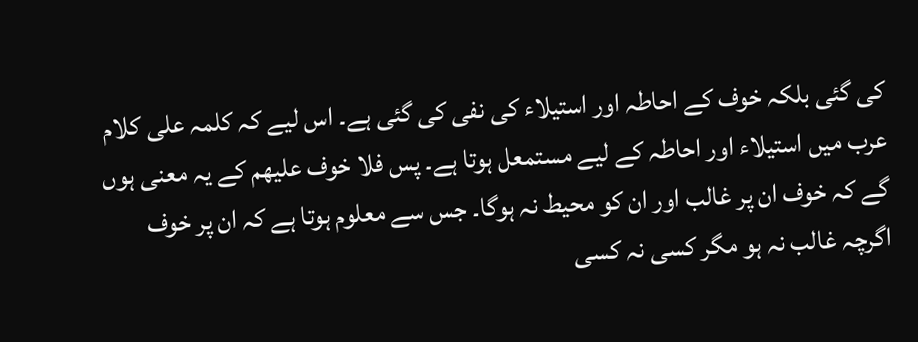کی گئی بلکہ خوف کے احاطہ اور استیلاء کی نفی کی گئی ہے۔ اس لیے کہ کلمہ علی کلام عرب میں استیلاء اور احاطہ کے لیے مستمعل ہوتا ہے۔ پس فلا خوف علیھم کے یہ معنی ہوں گے کہ خوف ان پر غالب اور ان کو محیط نہ ہوگا۔ جس سے معلوم ہوتا ہے کہ ان پر خوف اگرچہ غالب نہ ہو مگر کسی نہ کسی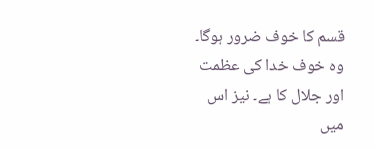قسم کا خوف ضرور ہوگا۔ وہ خوف خدا کی عظمت اور جلال کا ہے۔ نیز اس میں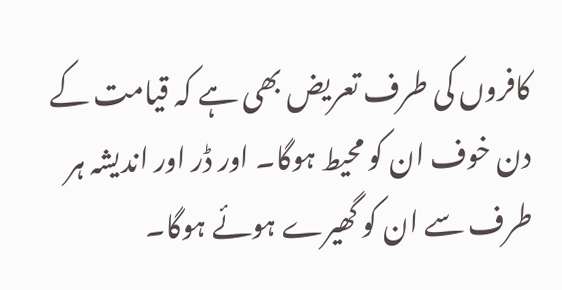کافروں کی طرف تعریض بھی ہے کہ قیامت کے دن خوف ان کو محیط ہوگا۔ اور ڈر اور اندیشہ ہر طرف سے ان کو گھیرے ہوئے ہوگا۔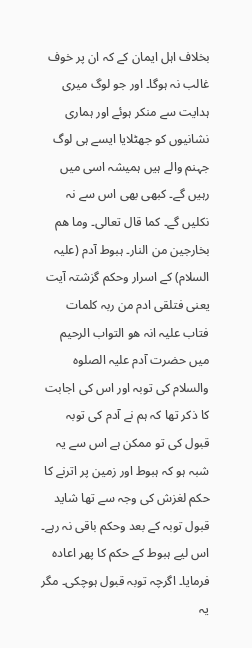بخلاف اہل ایمان کے کہ ان پر خوف غالب نہ ہوگا۔ اور جو لوگ میری ہدایت سے منکر ہوئے اور ہماری نشانیوں کو جھٹلایا ایسے ہی لوگ جہنم والے ہیں ہمیشہ اسی میں رہیں گے۔ کبھی بھی اس سے نہ نکلیں گے۔ کما قال تعالی۔ وما ھم بخارجین من النار۔ ہبوط آدم (علیہ السلام) کے اسرار وحکم گزشتہ آیت یعنی فتلقی ادم من ربہ کلمات فتاب علیہ انہ ھو التواب الرحیم میں حضرت آدم علیہ الصلوہ والسلام کی توبہ اور اس کی اجابت کا ذکر تھا کہ ہم نے آدم کی توبہ قبول کی تو ممکن ہے اس سے یہ شبہ ہو کہ ہبوط اور زمین پر اترنے کا حکم لغزش کی وجہ سے تھا شاید قبول توبہ کے بعد وحکم باقی نہ رہے۔ اس لیے ہبوط کے حکم کا پھر اعادہ فرمایا۔ اگرچہ توبہ قبول ہوچکی۔ مگر یہ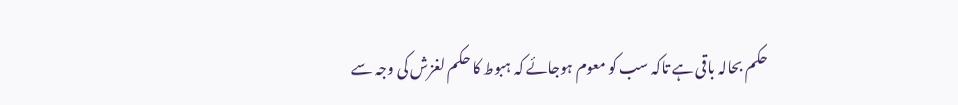حکم بحالہ باقی ہے تاکہ سب کو معوم ہوجائے کہ ہبوط کا حکم لغزش کی وجہ سے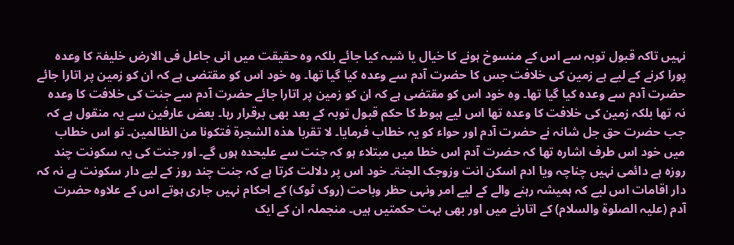نہیں تاکہ قبول توبہ سے اس کے منسوخ ہونے کا خیال یا شبہ کیا جائے بلکہ وہ حقیقت میں انی جاعل فی الارض خلیفۃ کا وعدہ پورا کرنے کے لیے ہے زمین کی خلافت جس کا حضرت آدم سے وعدہ کیا گیا تھا۔ وہ خود اس کو مقتضی ہے کہ ان کو زمین پر اتارا جائے حضرت آدم سے وعدہ کیا گیا تھا۔ وہ خود اس کو مقتضی ہے کہ ان کو زمین پر اتارا جائے حضرت آدم سے جنت کی خلافت کا وعدہ نہ تھا بلکہ زمین کی خلافت کا وعدہ تھا اس لیے ہبوط کا حکم قبول توبہ کے بعد بھی برقرار رہا۔ بعض عارفین سے یہ منقول ہے کہ جب حضرت حق جل شانہ نے حضرت آدم اور حواء کو یہ خطاب فرمایا۔ لا تقربا ھذہ الشجرۃ فتکونا من الظالمین۔ تو اس خطاب میں خود اس طرف اشارہ تھا کہ حضرت آدم اس خطا میں مبتلاء ہو کہ جنت سے علیحدہ ہوں گے۔ اور جنت کی یہ سکونت چند روزہ ہے دائمی نہیں چناچہ ویا ادم اسکن انت وزوجک الجنۃ۔ خود اس پر دلالت کرتا ہے کہ جنت چند روز کے لیے دار سکونت ہے نہ کہ دار اقامات اس لیے کہ ہمیشہ رہنے والے کے لیے امر ونہی حظر وباحت (روک ٹوک) کے احکام نہیں جاری ہوتے اس کے علاوہ حضرت آدم (علیہ الصلوۃ والسلام) کے اتارنے میں اور بھی بہت حکمتیں ہیں۔ منجملہ ان کے ایک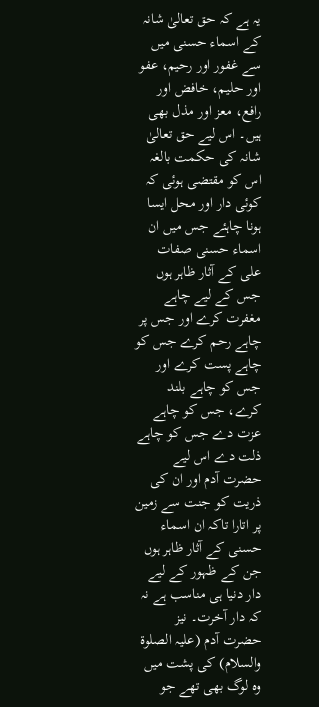یہ ہے کہ حق تعالیٰ شانہ کے اسماء حسنی میں سے غفور اور رحیم، عفو اور حلیم، خافض اور رافع، معز اور مذل بھی ہیں۔ اس لیے حق تعالیٰ شانہ کی حکمت بالغہ اس کو مقتضی ہوئی کہ کوئی دار اور محل ایسا ہونا چاہئے جس میں ان اسماء حسنی صفات علی کے آثار ظاہر ہوں جس کے لیے چاہے مغفرت کرے اور جس پر چاہے رحم کرے جس کو چاہے پست کرے اور جس کو چاہے بلند کرے، جس کو چاہے عزت دے جس کو چاہے ذلت دے اس لیے حضرت آدم اور ان کی ذریت کو جنت سے زمین پر اتارا تاکہ ان اسماء حسنی کے آثار ظاہر ہوں جن کے ظہور کے لیے دار دنیا ہی مناسب ہے نہ کہ دار آخرت۔ نیز حضرت آدم (علیہ الصلوۃ والسلام) کی پشت میں وہ لوگ بھی تھے جو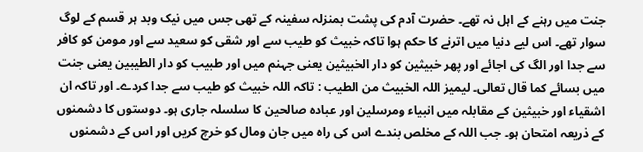جنت میں رہنے کے اہل نہ تھے۔ حضرت آدم کی پشت بمنزلہ سفینہ کے تھی جس میں نیک وبد ہر قسم کے لوگ سوار تھے۔ اس لیے دنیا میں اترنے کا حکم ہوا تاکہ خبیث کو طیب سے اور شقی کو سعید سے اور مومن کو کافر سے جدا اور الگ کی اجائے اور پھر خبیثین کو دار الخبیثین یعنی جہنم میں اور طبیب کو دار الطیبین یعنی جنت میں بسائے کما قال تعالی۔ لیمیز اللہ الخبیث من الطیب : تاکہ اللہ خبیث کو طیب سے جدا کردے۔ اور تاکہ ان اشقیاء اور خبیثین کے مقابلہ میں انبیاء ومرسلین اور عبادہ صالحین کا سلسلہ جاری ہو۔ دوستوں کا دشمنوں کے ذریعہ امتحان ہو۔ جب اللہ کے مخلص بندے اس کی راہ میں جان ومال کو خرچ کریں اور اس کے دشمنوں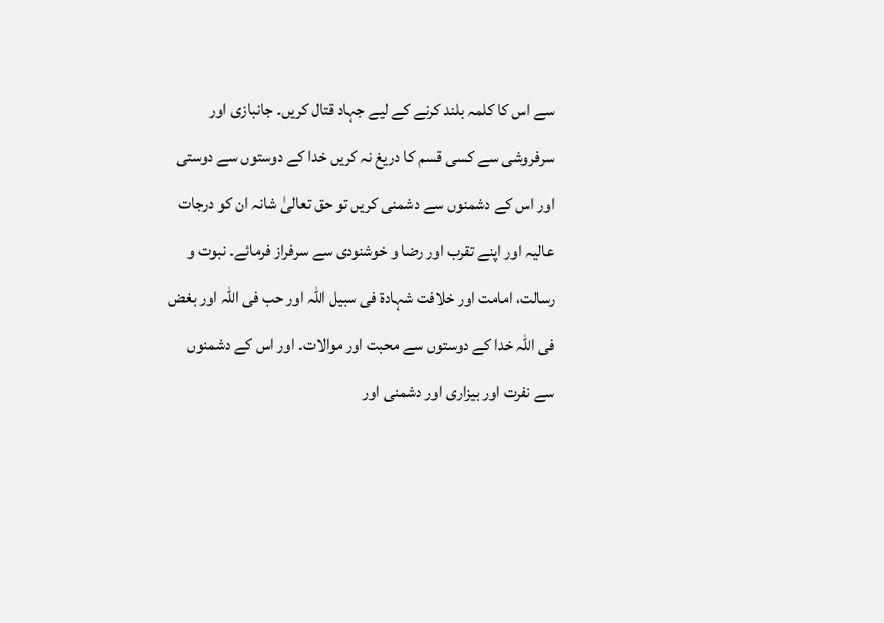سے اس کا کلمہ بلند کرنے کے لیے جہاد قتال کریں۔ جانبازی اور سرفروشی سے کسی قسم کا دریغ نہ کریں خدا کے دوستوں سے دوستی اور اس کے دشمنوں سے دشمنی کریں تو حق تعالیٰ شانہ ان کو درجات عالیہ اور اپنے تقرب اور رضا و خوشنودی سے سرفراز فرمائے۔ نبوت و رسالت، امامت اور خلافت شہادۃ فی سبیل اللہ اور حب فی اللہ اور بغض فی اللہ خدا کے دوستوں سے محبت اور موالات۔ اور اس کے دشمنوں سے نفرت اور بیزاری اور دشمنی اور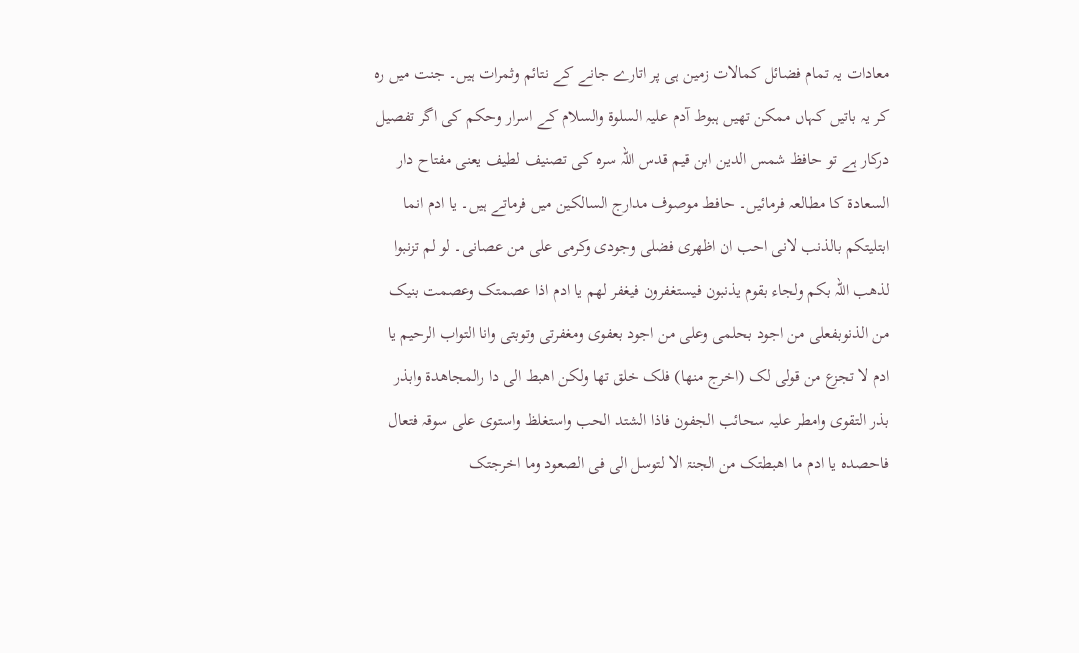معادات یہ تمام فضائل کمالات زمین ہی پر اتارے جانے کے نتائم وثمرات ہیں۔ جنت میں رہ کر یہ باتیں کہاں ممکن تھیں ہبوط آدم علیہ السلوۃ والسلام کے اسرار وحکم کی اگر تفصیل درکار ہے تو حافظ شمس الدین ابن قیم قدس اللہ سرہ کی تصنیف لطیف یعنی مفتاح دار السعادۃ کا مطالعہ فرمائیں۔ حافط موصوف مدارج السالکین میں فرماتے ہیں۔ یا ادم انما ابتلیتکم بالذنب لانی احب ان اظھری فضلی وجودی وکرمی علی من عصانی۔ لو لم تزنبوا لذھب اللہ بکم ولجاء بقوم یذنبون فیستغفرون فیغفر لھم یا ادم اذا عصمتک وعصمت بنیک من الذنوبفعلی من اجود بحلمی وعلی من اجود بعفوی ومغفرتی وتوبتی وانا التواب الرحیم یا ادم لا تجزع من قولی لک (اخرج منھا) فلک خلق تھا ولکن اھبط الی دا رالمجاھدۃ وابذر بذر التقوی وامطر علیہ سحائب الجفون فاذا الشتد الحب واستغلظ واستوی علی سوقہ فتعال فاحصدہ یا ادم ما اھبطتک من الجنۃ الا لتوسل الی فی الصعود وما اخرجتک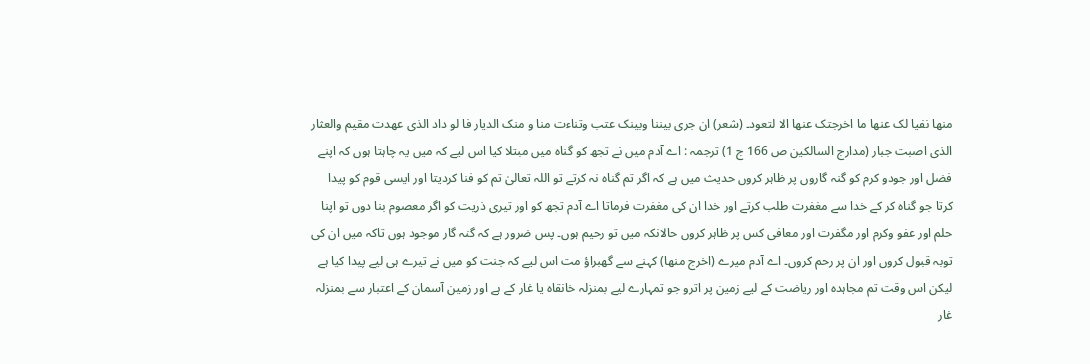منھا نفیا لک عنھا ما اخرجتک عنھا الا لتعود۔ (شعر) ان جری بیننا وبینک عتب وتناءت منا و منک الدیار فا لو داد الذی عھدت مقیم والعثار الذی اصبت جبار (مدارج السالکین ص 166 ج 1) ترجمہ : اے آدم میں نے تجھ کو گناہ میں مبتلا کیا اس لیے کہ میں یہ چاہتا ہوں کہ اپنے فضل اور جودو کرم کو گنہ گاروں پر ظاہر کروں حدیث میں ہے کہ اگر تم گناہ نہ کرتے تو اللہ تعالیٰ تم کو فنا کردیتا اور ایسی قوم کو پیدا کرتا جو گناہ کر کے خدا سے مغفرت طلب کرتے اور خدا ان کی مغفرت فرماتا اے آدم تجھ کو اور تیری ذریت کو اگر معصوم بنا دوں تو اپنا حلم اور عفو وکرم اور مگفرت اور معافی کس پر ظاہر کروں حالانکہ میں تو رحیم ہوں۔ پس ضرور ہے کہ گنہ گار موجود ہوں تاکہ میں ان کی توبہ قبول کروں اور ان پر رحم کروں۔ اے آدم میرے (اخرج منھا) کہنے سے گھبراؤ مت اس لیے کہ جنت کو میں نے تیرے ہی لیے پیدا کیا ہے لیکن اس وقت تم مجاہدہ اور ریاضت کے لیے زمین پر اترو جو تمہارے لیے بمنزلہ خانقاہ یا غار کے ہے اور زمین آسمان کے اعتبار سے بمنزلہ غار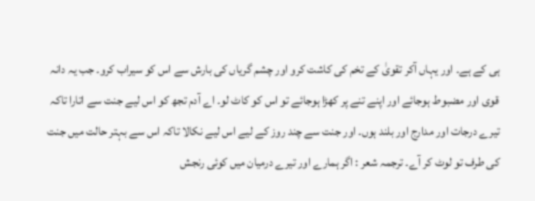ہی کے ہے۔ اور یہاں آکر تقویٰ کے تخم کی کاشت کرو اور چشم گریاں کی بارش سے اس کو سیراب کرو۔ جب یہ دانہ قوی اور مضبوط ہوجائے اور اپنے تنے پر کھڑا ہوجائے تو اس کو کاٹ لو۔ اے آدم تجھ کو اس لیے جنت سے اتارا تاکہ تیرے درجات اور مدارج اور بلند ہوں۔ اور جنت سے چند روز کے لیے اس لیے نکالا تاکہ اس سے بہتر حالت میں جنت کی طرف تو لوٹ کر آے۔ ترجمہ شعر : اگر ہمارے اور تیرے درمیان میں کوئی رنجش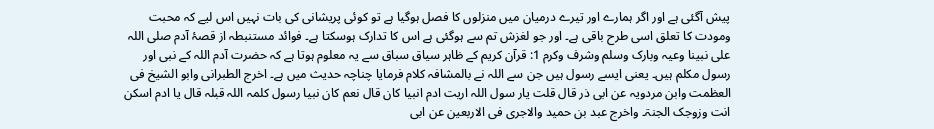پیش آگئی ہے اور اگر ہمارے اور تیرے درمیان میں منزلوں کا فصل ہوگیا ہے تو کوئی پریشانی کی بات نہیں اس لیے کہ محبت ومودت کا تعلق اسی طرح باقی ہے۔ اور جو لغزش تم سے ہوگئی ہے اس کا تدارک ہوسکتا ہے۔ فوائد مستنبطہ از قصۂ آدم صلی اللہ علی نبینا وعیہ وبارک وسلم وشرف وکرم 1: قرآن کریم کے ظاہر سیاق سباق سے یہ معلوم ہوتا ہے کہ حضرت آدم اللہ کے نبی اور رسول مکلم ہیں۔ یعنی ایسے رسول ہیں جن سے اللہ نے بالمشافہ کلام فرمایا چناچہ حدیث میں ہے۔ اخرج الطبرانی وابو الشیخ فی العظمت وابن مردویہ عن ابی ذر قال قلت یار سول اللہ اریت ادم انبیا کان قال نعم کان نبیا رسول کلمہ اللہ قبلہ قال یا ادم اسکن انت وزوجک الجنۃ۔ واخرج عبد بن حمید والاجری فی الاربعین عن ابی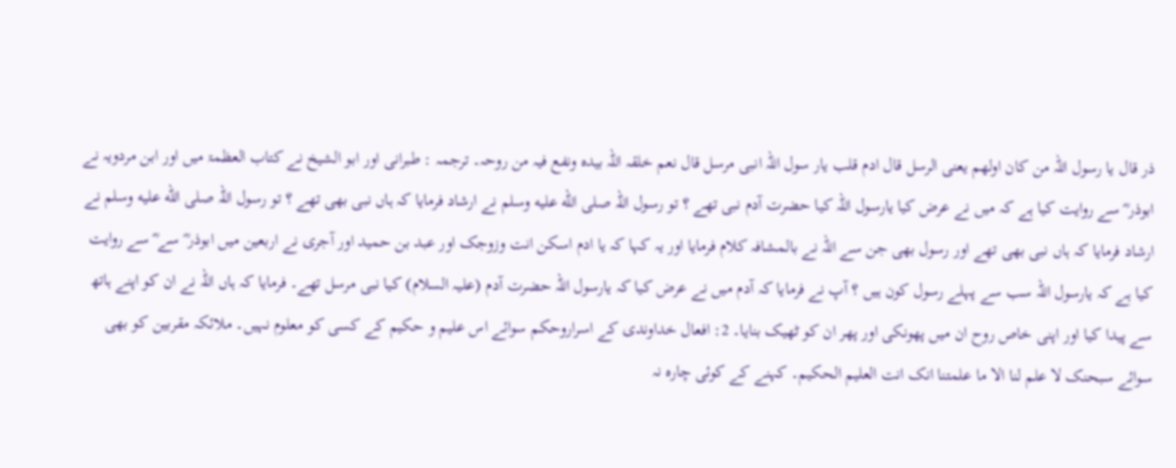ذر قال یا رسول اللہ من کان اولھم یعنی الرسل قال ادم قلب یار سول اللہ انبی مرسل قال نعم خلقہ اللہ بیدہ ونفع فیہ من روحہ۔ ترجمہ : طبرانی اور ابو الشیخ نے کتاب العظمۃ میں اور ابن مردویہ نے ابوذر ؓ سے روایت کیا ہے کہ میں نے عرض کیا یارسول اللہ کیا حضرت آدم نبی تھے ؟ تو رسول اللہ صلى الله عليه وسلم نے ارشاد فرمایا کہ ہاں نبی بھی تھے ؟ تو رسول اللہ صلى الله عليه وسلم نے ارشاد فرمایا کہ ہاں نبی بھی تھے اور رسول بھی جن سے اللہ نے بالمشافہ کلام فرمایا اور یہ کہا کہ یا ادم اسکن انت وزوجک اور عبد بن حمید اور آجری نے اربعین میں ابوذر ؓ سے ؓ سے روایت کیا ہے کہ یارسول اللہ سب سے پہلے رسول کون ہیں ؟ آپ نے فرمایا کہ آدم میں نے عرض کیا کہ یارسول اللہ حضرت آدم (علیہ السلام) کیا نبی مرسل تھے۔ فرمایا کہ ہاں اللہ نے ان کو اپنے ہاتھ سے پیدا کیا اور اپنی خاص روح ان میں پھونکی اور پھر ان کو ٹھیک بنایا۔ 2: افعال خداوندی کے اسراروحکم سوائے اس علیم و حکیم کے کسی کو معلوم نہیں۔ ملائکہ مقربین کو بھی سوائے سبحنک لا علم لنا الا ما علمتنا انک انت العلیم الحکیم۔ کہنے کے کوئی چارہ نہ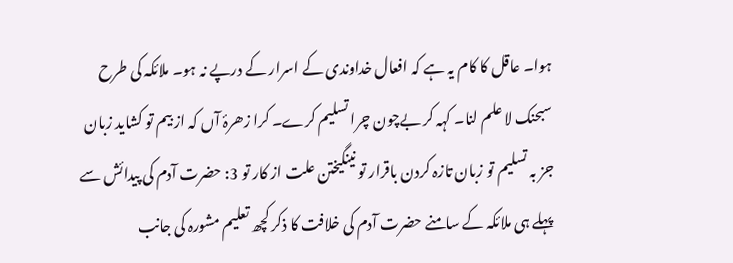ہوا۔ عاقل کا کام یہ ہے کہ افعال خداوندی کے اسرار کے درپے نہ ہو۔ ملائکہ کی طرح سبحنک لا علم لنا۔ کہہ کر بےچون چرا تسلیم کرے۔ کرا زھرۂ آں کہ از بیم تو کشاید زبان جز بہ تسلیم تو زبان تازہ کردن باقرار تو نینگیختن علت از کار تو 3: حضرت آدم کی پیدائش سے پہلے ہی ملائکہ کے سامنے حضرت آدم کی خلافت کا ذکر کچھ تعلیم مشورہ کی جانب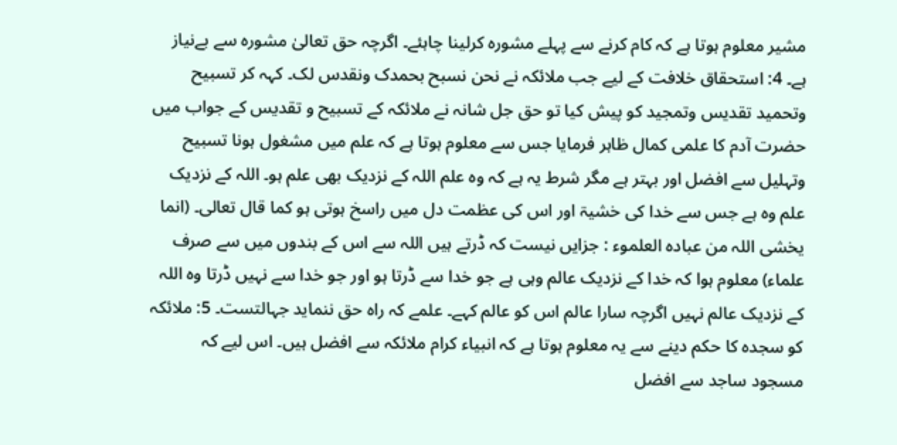مشیر معلوم ہوتا ہے کہ کام کرنے سے پہلے مشورہ کرلینا چاہئے۔ اگرچہ حق تعالیٰ مشورہ سے بےنیاز ہے۔ 4: استحقاق خلافت کے لیے جب ملائکہ نے نحن نسبح بحمدک ونقدس لک۔ کہہ کر تسبیح وتحمید تقدیس وتمجید کو پیش کیا تو حق جل شانہ نے ملائکہ کے تسبیح و تقدیس کے جواب میں حضرت آدم کا علمی کمال ظاہر فرمایا جس سے معلوم ہوتا ہے کہ علم میں مشغول ہونا تسبیح وتہلیل سے افضل اور بہتر ہے مگر شرط یہ ہے کہ وہ علم اللہ کے نزدیک بھی علم ہو۔ اللہ کے نزدیک علم وہ ہے جس سے خدا کی خشیۃ اور اس کی عظمت دل میں راسخ ہوتی ہو کما قال تعالی۔ (انما یخشی اللہ من عبادہ العلموء : جزایں نیست کہ ڈرتے ہیں اللہ سے اس کے بندوں میں سے صرف علماء) معلوم ہوا کہ خدا کے نزدیک عالم وہی ہے جو خدا سے ڈرتا ہو اور جو خدا سے نہیں ڈرتا وہ اللہ کے نزدیک عالم نہیں اگرچہ سارا عالم اس کو عالم کہے۔ علمے کہ راہ حق ننماید جہالتست۔ 5: ملائکہ کو سجدہ کا حکم دینے سے یہ معلوم ہوتا ہے کہ انبیاء کرام ملائکہ سے افضل ہیں۔ اس لیے کہ مسجود ساجد سے افضل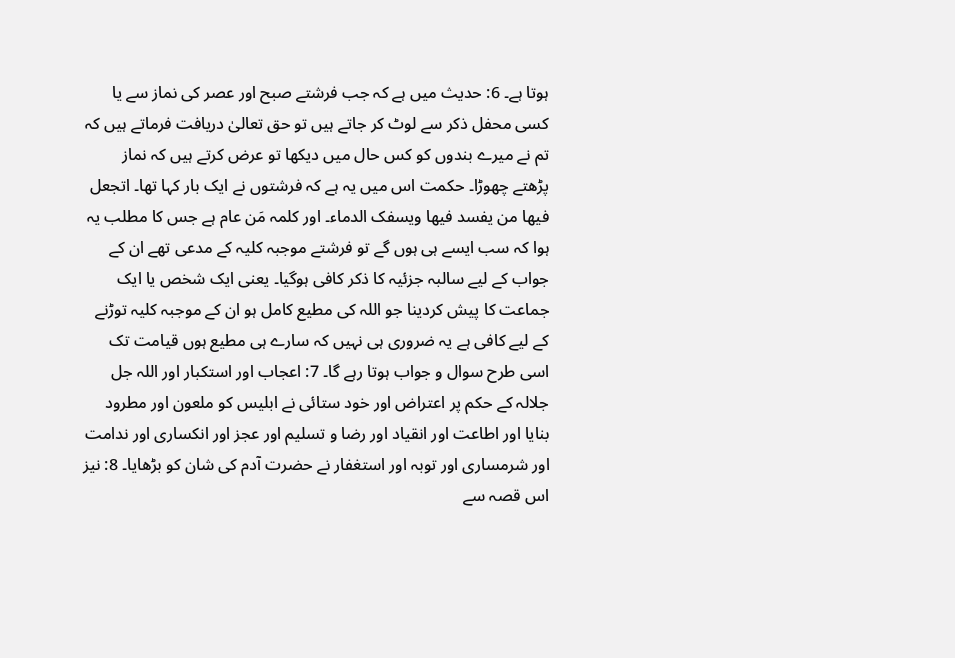ہوتا ہے۔ 6: حدیث میں ہے کہ جب فرشتے صبح اور عصر کی نماز سے یا کسی محفل ذکر سے لوٹ کر جاتے ہیں تو حق تعالیٰ دریافت فرماتے ہیں کہ تم نے میرے بندوں کو کس حال میں دیکھا تو عرض کرتے ہیں کہ نماز پڑھتے چھوڑا۔ حکمت اس میں یہ ہے کہ فرشتوں نے ایک بار کہا تھا۔ اتجعل فیھا من یفسد فیھا ویسفک الدماء۔ اور کلمہ مَن عام ہے جس کا مطلب یہ ہوا کہ سب ایسے ہی ہوں گے تو فرشتے موجبہ کلیہ کے مدعی تھے ان کے جواب کے لیے سالبہ جزئیہ کا ذکر کافی ہوگیا۔ یعنی ایک شخص یا ایک جماعت کا پیش کردینا جو اللہ کی مطیع کامل ہو ان کے موجبہ کلیہ توڑنے کے لیے کافی ہے یہ ضروری ہی نہیں کہ سارے ہی مطیع ہوں قیامت تک اسی طرح سوال و جواب ہوتا رہے گا۔ 7: اعجاب اور استکبار اور اللہ جل جلالہ کے حکم پر اعتراض اور خود ستائی نے ابلیس کو ملعون اور مطرود بنایا اور اطاعت اور انقیاد اور رضا و تسلیم اور عجز اور انکساری اور ندامت اور شرمساری اور توبہ اور استغفار نے حضرت آدم کی شان کو بڑھایا۔ 8: نیز اس قصہ سے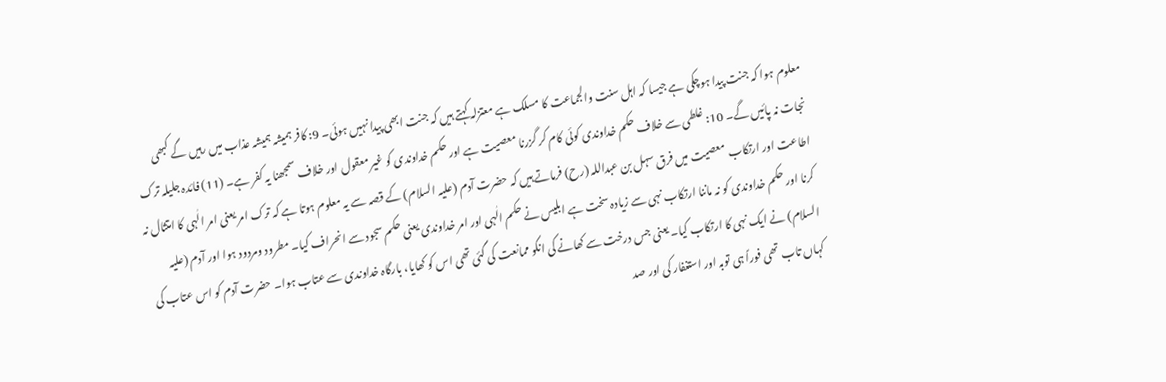معلوم ہوا کہ جنت پیدا ہوچکی ہے جیسا کہ اہل سنت والجماعت کا مسلک ہے معتزلہ کہتے ہیں کہ جنت ابھی پیدا نہیں ہوئی۔ 9: کافر ہمیشہ ہمیشہ عذاب میں رہیں گے کبھی نجات نہ پائیں گے۔ 10: غلطی سے خلاف حکم خداوندی کوئی کام کر گزرنا معصیت ہے اور حکم خداوندی کو غیر معقول اور خلاف سمجھنا یہ کفر ہے۔ (11) فائدہ جلیلہ ترک اطاعت اور ارتکاب معصیت میں فرق سہل بن عبداللہ (رح) فرماتے ہیں کہ حضرت آدم (علیہ السلام) کے قصہ سے یہ معلوم ہوتا ہے کہ ترک امر یعنی امر الٰہی کا امتثال نہ کرنا اور حکم خداوندی کو نہ ماننا ارتکاب نہی سے زیادہ سخت ہے ابلیس نے حکم الٰہی اور امر خداوندی یعنی حکم سجود سے انحراف کیا۔ مطرود ومردود ہوا اور آدم (علیہ السلام) نے ایک نہی کا ارتکاب کیا۔ یعنی جس درخت سے کھانے کی انکو ممانعت کی گئی تھی اس کو کھایا، بارگاہ خداوندی سے عتاب ہوا۔ حضرت آدم کو اس عتاب کی کہاں تاب تھی فوراً ہی توبہ اور استغفار کی اور صد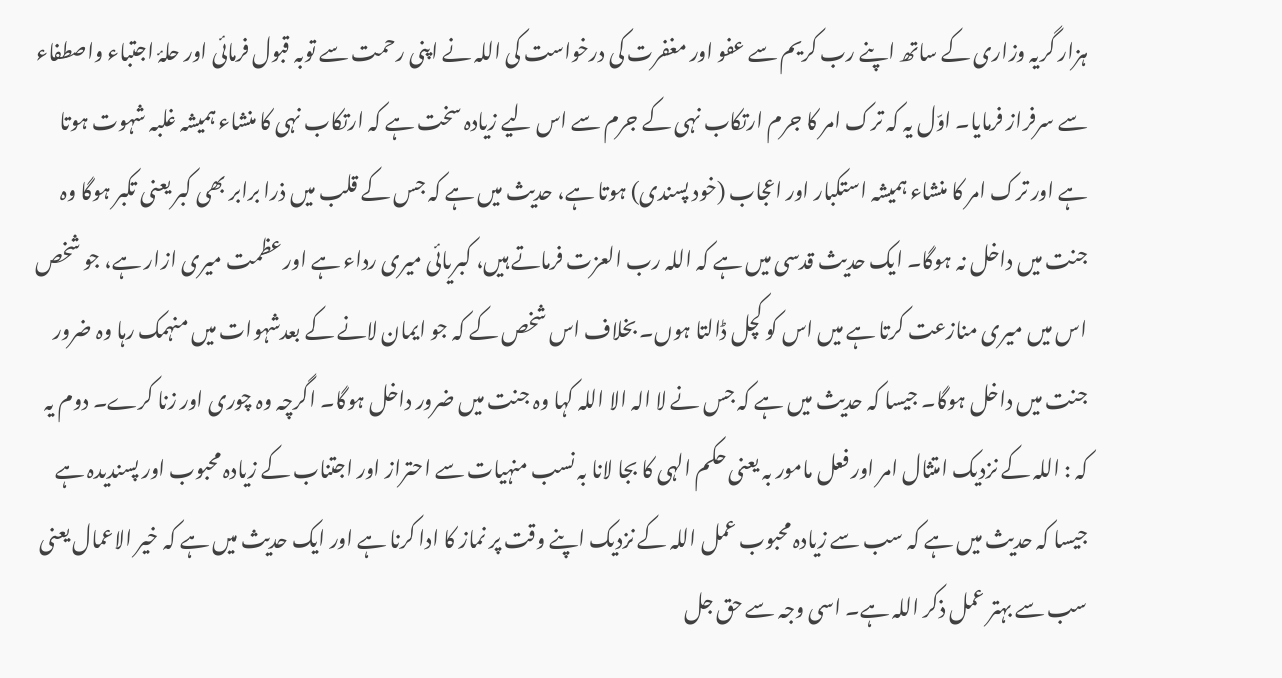ہزار گریہ وزاری کے ساتھ اپنے رب کریم سے عفو اور مغفرت کی درخواست کی اللہ نے اپنی رحمت سے توبہ قبول فرمائی اور حلۂ اجتباء واصطفاء سے سرفراز فرمایا۔ اوّل یہ کہ ترک امر کا جرم ارتکاب نہی کے جرم سے اس لیے زیادہ سخت ہے کہ ارتکاب نہی کا منشاء ہمیشہ غلبہ شہوت ہوتا ہے اور ترک امر کا منشاء ہمیشہ استکبار اور اعجاب (خود پسندی) ہوتا ہے، حدیث میں ہے کہ جس کے قلب میں ذرا برابر بھی کبر یعنی تکبر ہوگا وہ جنت میں داخل نہ ہوگا۔ ایک حدیث قدسی میں ہے کہ اللہ رب العزت فرماتے ہیں، کبریائی میری رداء ہے اور عظمت میری ازار ہے، جو شخص اس میں میری منازعت کرتا ہے میں اس کو کچل ڈالتا ہوں۔ بخلاف اس شخص کے کہ جو ایمان لانے کے بعدشہوات میں منہمک رہا وہ ضرور جنت میں داخل ہوگا۔ جیسا کہ حدیث میں ہے کہ جس نے لا الہ الا اللہ کہا وہ جنت میں ضرور داخل ہوگا۔ اگرچہ وہ چوری اور زنا کرے۔ دوم یہ کہ : اللہ کے نزدیک امتثال امر اور فعل مامور بہ یعنی حکم الہی کا بجا لانا بہ نسب منہیات سے احتراز اور اجتناب کے زیادہ محبوب اور پسندیدہ ہے جیسا کہ حدیث میں ہے کہ سب سے زیادہ محبوب عمل اللہ کے نزدیک اپنے وقت پر نماز کا ادا کرنا ہے اور ایک حدیث میں ہے کہ خیر الاعمال یعنی سب سے بہتر عمل ذکر اللہ ہے۔ اسی وجہ سے حق جل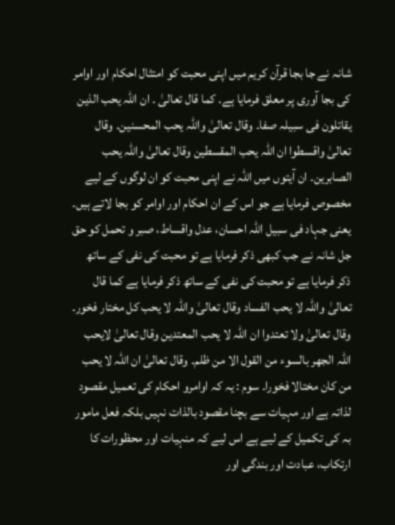شانہ نے جا بجا قرآن کریم میں اپنی محبت کو امتثال احکام اور اوامر کی بجا آوری پر معلق فرمایا ہے۔ کما قال تعالیٰ ۔ ان اللہ یحب الذین یقاتلون فی سبیلہ صفا۔ وقال تعالیٰ واللہ یحب المحسنین۔ وقال تعالیٰ واقسطوا ان اللہ یحب المقسطین وقال تعالیٰ واللہ یحب الصابرین۔ ان آیتوں میں اللہ نے اپنی محبت کو ان لوگوں کے لیے مخصوص فرمایا ہے جو اس کے ان احکام اور اوامر کو بجا لاتے ہیں۔ یعنی جہاد فی سبیل اللہ احسان، عدل واقساط، صبر و تحمل کو حق جل شانہ نے جب کبھی ذکر فرمایا ہے تو محبت کی نفی کے ساتھ ذکر فرمایا ہے تو محبت کی نفی کے ساتھ ذکر فرمایا ہے کما قال تعالیٰ واللہ لا یحب الفساد وقال تعالیٰ واللہ لا یحب کل مختار فخور۔ وقال تعالیٰ ولا تعتدوا ان اللہ لا یحب المعتدین وقال تعالیٰ لایحب اللہ الجھر بالسوء من القول الا من ظلم۔ وقال تعالیٰ ان اللہ لا یحب من کان مختالا فخورا۔ سوم : یہ کہ اوامرو احکام کی تعمیل مقصود لذاتہ ہے اور مہیات سے بچنا مقصود بالذات نہیں بلکہ فعل مامور بہ کی تکمیل کے لیے ہے اس لیے کہ منہیات اور محظورات کا ارتکاب، عبادت اور بندگی اور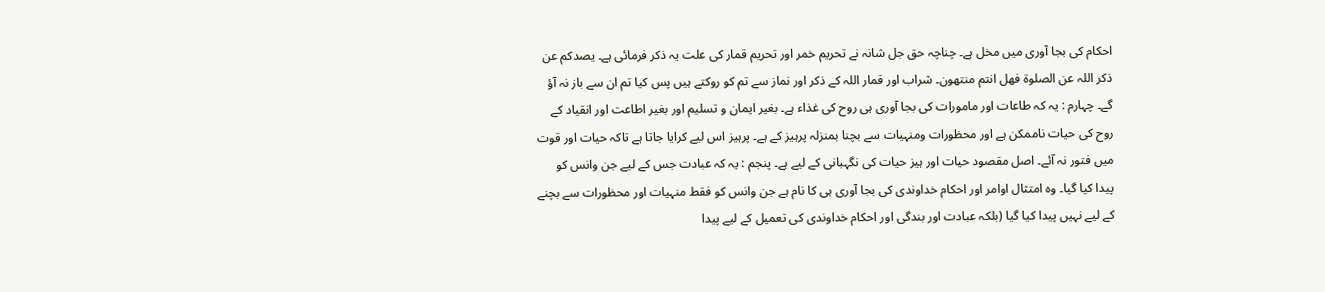احکام کی بجا آوری میں مخل ہے۔ چناچہ حق جل شانہ نے تحریم خمر اور تحریم قمار کی علت یہ ذکر فرمائی ہے۔ یصدکم عن ذکر اللہ عن الصلوۃ فھل انتم منتھون۔ شراب اور قمار اللہ کے ذکر اور نماز سے تم کو روکتے ہیں پس کیا تم ان سے باز نہ آؤ گے۔ چہارم : یہ کہ طاعات اور مامورات کی بجا آوری ہی روح کی غذاء ہے۔ بغیر ایمان و تسلیم اور بغیر اطاعت اور انقیاد کے روح کی حیات ناممکن ہے اور محظورات ومنہیات سے بچنا بمنزلہ پرہیز کے ہے۔ پرہیز اس لیے کرایا جاتا ہے تاکہ حیات اور قوت میں فتور نہ آئے۔ اصل مقصود حیات اور ہیز حیات کی نگہبانی کے لیے ہے۔ پنجم : یہ کہ عبادت جس کے لیے جن وانس کو پیدا کیا گیا۔ وہ امتثال اوامر اور احکام خداوندی کی بجا آوری ہی کا نام ہے جن وانس کو فقط منہیات اور محظورات سے بچنے کے لیے نہیں پیدا کیا گیا (بلکہ عبادت اور بندگی اور احکام خداوندی کی تعمیل کے لیے پیدا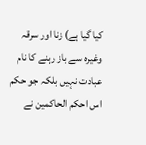کیا گیا ہے) زنا اور سرقہ وغیرہ سے باز رہنے کا نام عبادت نہیں بلکہ جو حکم اس احکم الحاکمین نے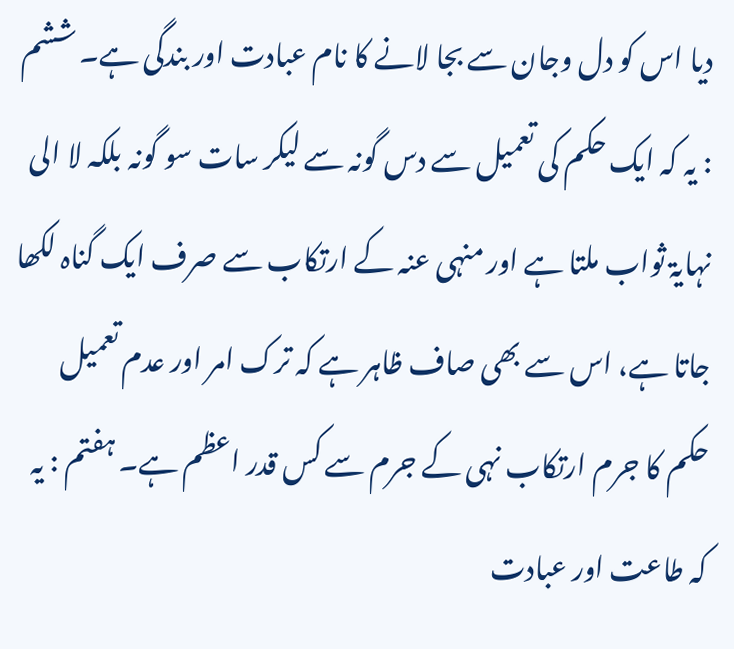دیا اس کو دل وجان سے بجا لانے کا نام عبادت اور بندگی ہے۔ ششم : یہ کہ ایک حکم کی تعمیل سے دس گونہ سے لیکر سات سو گونہ بلکہ لا الی نہایۃ ثواب ملتا ہے اور منہی عنہ کے ارتکاب سے صرف ایک گناہ لکھا جاتا ہے، اس سے بھی صاف ظاہر ہے کہ ترک امر اور عدم تعمیل حکم کا جرم ارتکاب نہی کے جرم سے کس قدر اعظم ہے۔ ہفتم : یہ کہ طاعت اور عبادت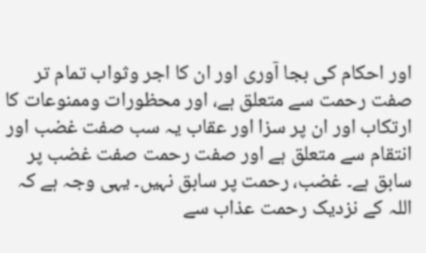اور احکام کی بجا آوری اور ان کا اجر وثواب تمام تر صفت رحمت سے متعلق ہے، اور محظورات وممنوعات کا ارتکاب اور ان پر سزا اور عقاب یہ سب صفت غضب اور انتقام سے متعلق ہے اور صفت رحمت صفت غضب پر سابق ہے۔ غضب، رحمت پر سابق نہیں۔ یہی وجہ ہے کہ اللہ کے نزدیک رحمت عذاب سے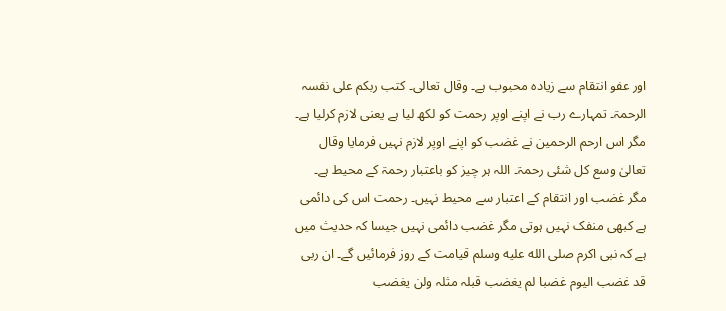اور عفو انتقام سے زیادہ محبوب ہے۔ وقال تعالی۔ کتب ربکم علی نفسہ الرحمۃ۔ تمہارے رب نے اپنے اوپر رحمت کو لکھ لیا ہے یعنی لازم کرلیا ہے۔ مگر اس ارحم الرحمین نے غضب کو اپنے اوپر لازم نہیں فرمایا وقال تعالیٰ وسع کل شئی رحمۃ۔ اللہ ہر چیز کو باعتبار رحمۃ کے محیط ہے۔ مگر غضب اور انتقام کے اعتبار سے محیط نہیں۔ رحمت اس کی دائمی ہے کبھی منفک نہیں ہوتی مگر غضب دائمی نہیں جیسا کہ حدیث میں ہے کہ نبی اکرم صلى الله عليه وسلم قیامت کے روز فرمائیں گے۔ ان ربی قد غضب الیوم غضبا لم یغضب قبلہ مثلہ ولن یغضب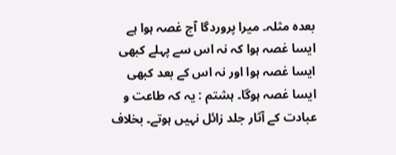بعدہ مثلہ۔ میرا پروردگا آج غصہ ہوا ہے ایسا غصہ ہوا کہ نہ اس سے پہلے کبھی ایسا غصہ ہوا اور نہ اس کے بعد کبھی ایسا غصہ ہوگا۔ ہشتم : یہ کہ طاعت و عبادت کے آثار جلد زائل نہیں ہوتے۔ بخلاف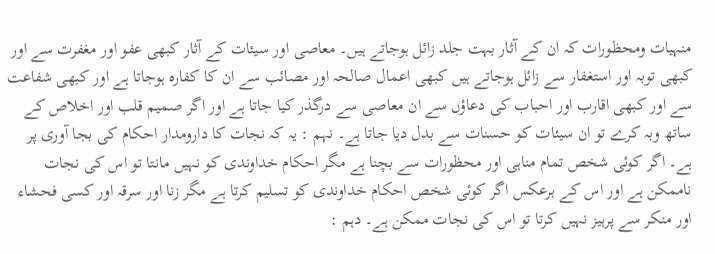منہیات ومحظورات کہ ان کے آثار بہت جلد زائل ہوجاتے ہیں۔ معاصی اور سیئات کے آثار کبھی عفو اور مغفرت سے اور کبھی توبہ اور استغفار سے زائل ہوجاتے ہیں کبھی اعمال صالحہ اور مصائب سے ان کا کفارہ ہوجاتا ہے اور کبھی شفاعت سے اور کبھی اقارب اور احباب کی دعاؤں سے ان معاصی سے درگذر کیا جاتا ہے اور اگر صمیم قلب اور اخلاص کے ساتھ وبہ کرے تو ان سیئات کو حسنات سے بدل دیا جاتا ہے۔ نہم : یہ کہ نجات کا دارومدار احکام کی بجا آوری پر ہے۔ اگر کوئی شخص تمام مناہی اور محظورات سے بچنا ہے مگر احکام خداوندی کو نہیں مانتا تو اس کی نجات ناممکن ہے اور اس کے برعکس اگر کوئی شخص احکام خداوندی کو تسلیم کرتا ہے مگر زنا اور سرقہ اور کسی فحشاء اور منکر سے پرہیز نہیں کرتا تو اس کی نجات ممکن ہے۔ دہم :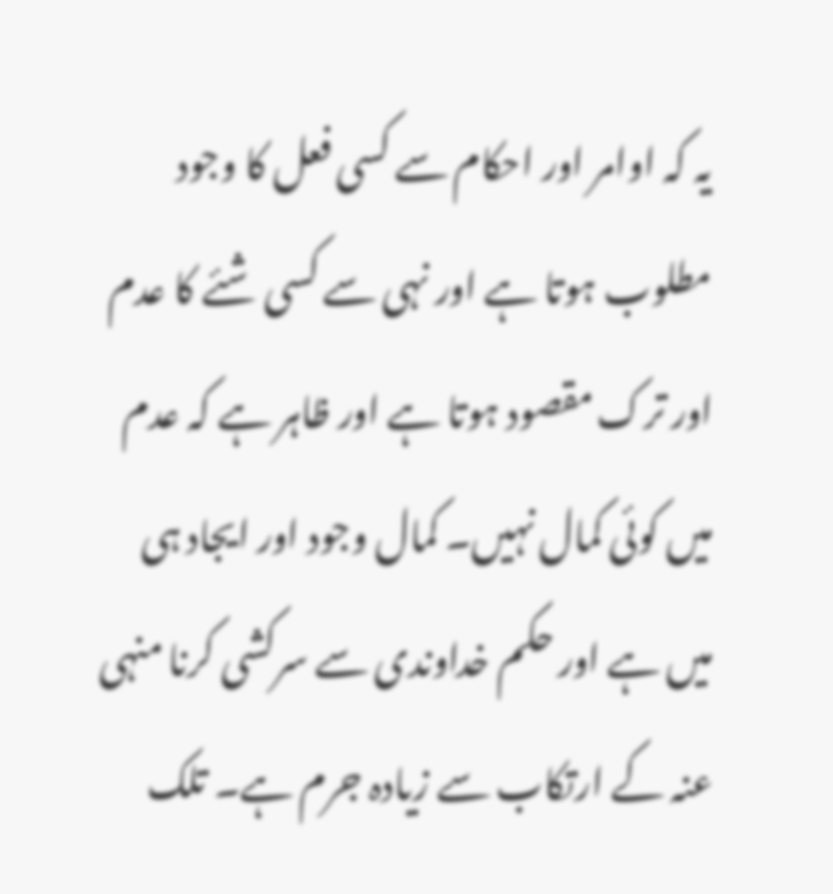یہ کہ اوامر اور احکام سے کسی فعل کا وجود مطلوب ہوتا ہے اور نہی سے کسی شئے کا عدم اور ترک مقصود ہوتا ہے اور ظاہر ہے کہ عدم میں کوئی کمال نہیں۔ کمال وجود اور ایجاد ہی میں ہے اور حکم خداوندی سے سرکشی کرنا منہی عنہ کے ارتکاب سے زیادہ جرم ہے۔ تلک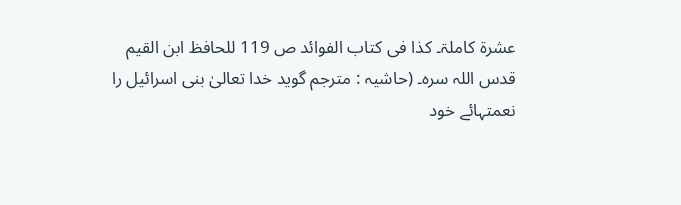عشرۃ کاملۃ۔ کذا فی کتاب الفوائد ص 119 للحافظ ابن القیم قدس اللہ سرہ۔ (حاشیہ : مترجم گوید خدا تعالیٰ بنی اسرائیل را نعمتہائے خود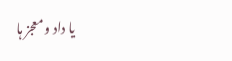یا داد و معجز ہا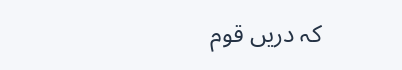کہ دریں قوم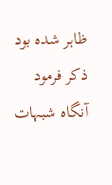ظاہر شدہ بود ذکر فرمود آنگاہ شبہات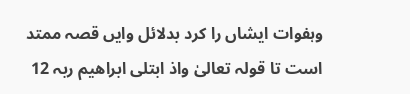وہفوات ایشاں را کرد بدلائل وایں قصہ ممتد است تا قولہ تعالیٰ واذ ابتلی ابراھیم ربہ 12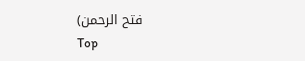فتح الرحمن)
Top